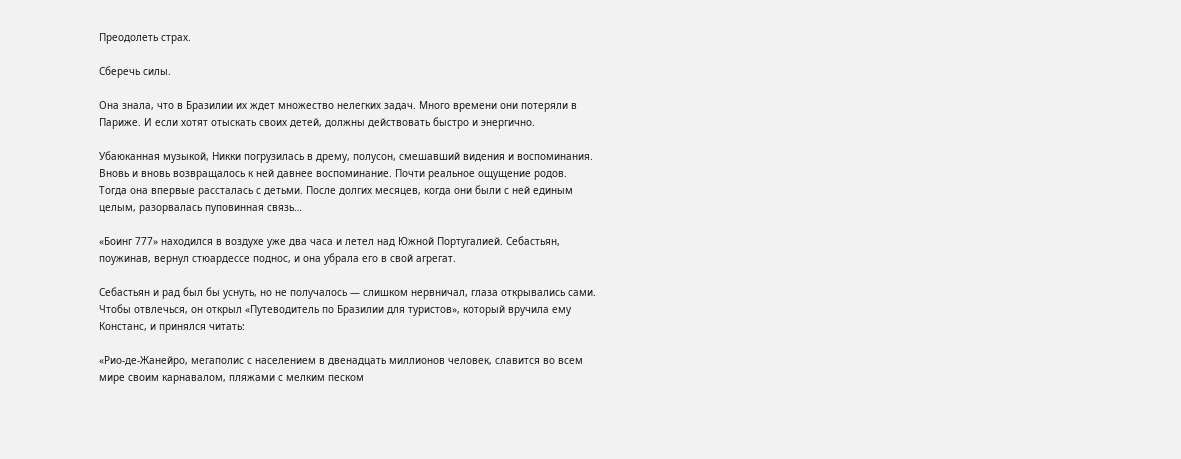Преодолеть страх.

Сберечь силы.

Она знала, что в Бразилии их ждет множество нелегких задач. Много времени они потеряли в Париже. И если хотят отыскать своих детей, должны действовать быстро и энергично.

Убаюканная музыкой, Никки погрузилась в дрему, полусон, смешавший видения и воспоминания. Вновь и вновь возвращалось к ней давнее воспоминание. Почти реальное ощущение родов. Тогда она впервые рассталась с детьми. После долгих месяцев, когда они были с ней единым целым, разорвалась пуповинная связь…

«Боинг 777» находился в воздухе уже два часа и летел над Южной Португалией. Себастьян, поужинав, вернул стюардессе поднос, и она убрала его в свой агрегат.

Себастьян и рад был бы уснуть, но не получалось — слишком нервничал, глаза открывались сами. Чтобы отвлечься, он открыл «Путеводитель по Бразилии для туристов», который вручила ему Констанс, и принялся читать:

«Рио-де-Жанейро, мегаполис с населением в двенадцать миллионов человек, славится во всем мире своим карнавалом, пляжами с мелким песком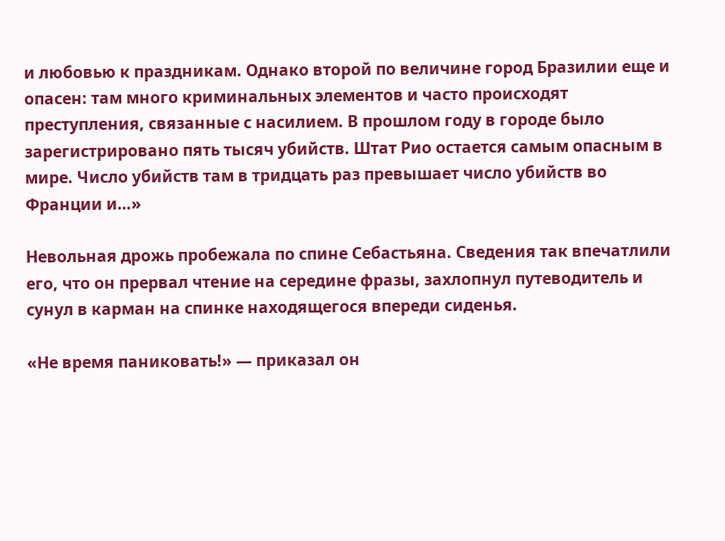и любовью к праздникам. Однако второй по величине город Бразилии еще и опасен: там много криминальных элементов и часто происходят преступления, связанные с насилием. В прошлом году в городе было зарегистрировано пять тысяч убийств. Штат Рио остается самым опасным в мире. Число убийств там в тридцать раз превышает число убийств во Франции и…»

Невольная дрожь пробежала по спине Себастьяна. Сведения так впечатлили его, что он прервал чтение на середине фразы, захлопнул путеводитель и сунул в карман на спинке находящегося впереди сиденья.

«Не время паниковать!» — приказал он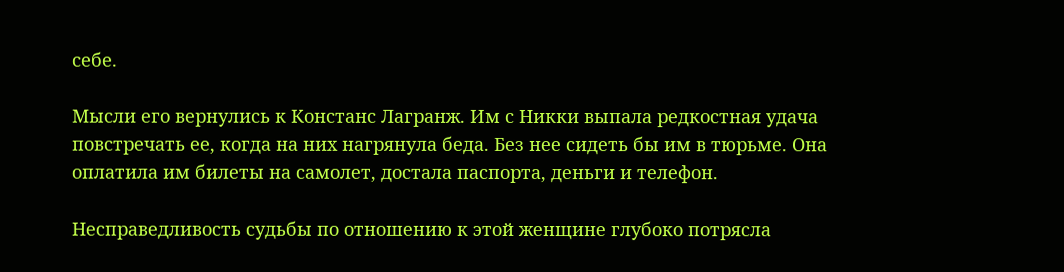себе.

Мысли его вернулись к Констанс Лагранж. Им с Никки выпала редкостная удача повстречать ее, когда на них нагрянула беда. Без нее сидеть бы им в тюрьме. Она оплатила им билеты на самолет, достала паспорта, деньги и телефон.

Несправедливость судьбы по отношению к этой женщине глубоко потрясла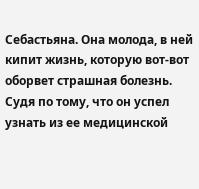Себастьяна. Она молода, в ней кипит жизнь, которую вот-вот оборвет страшная болезнь. Судя по тому, что он успел узнать из ее медицинской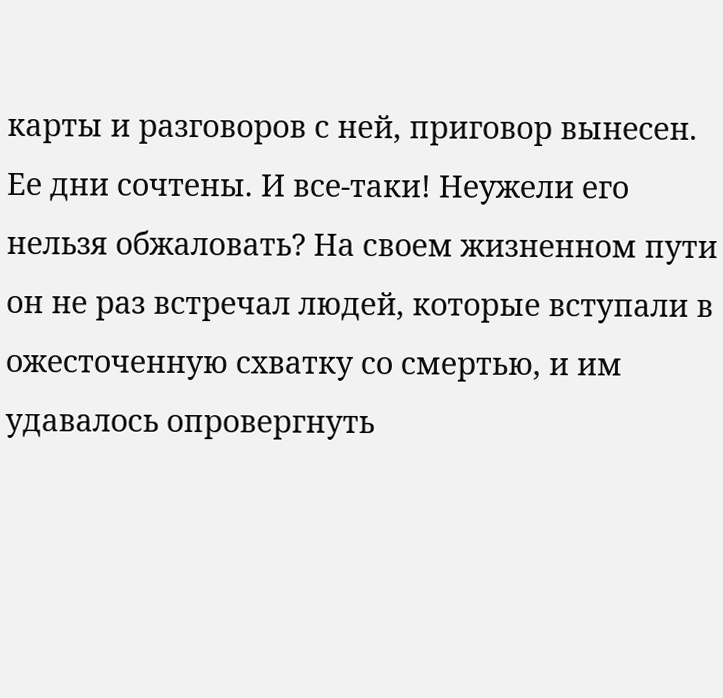карты и разговоров с ней, приговор вынесен. Ее дни сочтены. И все-таки! Неужели его нельзя обжаловать? На своем жизненном пути он не раз встречал людей, которые вступали в ожесточенную схватку со смертью, и им удавалось опровергнуть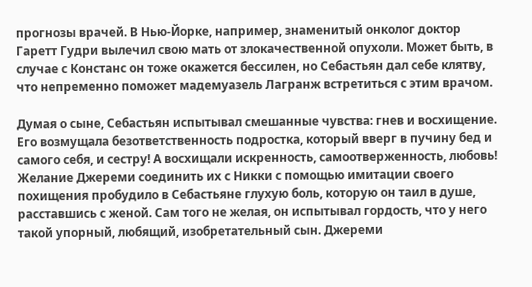прогнозы врачей. В Нью-Йорке, например, знаменитый онколог доктор Гаретт Гудри вылечил свою мать от злокачественной опухоли. Может быть, в случае с Констанс он тоже окажется бессилен, но Себастьян дал себе клятву, что непременно поможет мадемуазель Лагранж встретиться с этим врачом.

Думая о сыне, Себастьян испытывал смешанные чувства: гнев и восхищение. Его возмущала безответственность подростка, который вверг в пучину бед и самого себя, и сестру! А восхищали искренность, самоотверженность, любовь! Желание Джереми соединить их с Никки с помощью имитации своего похищения пробудило в Себастьяне глухую боль, которую он таил в душе, расставшись с женой. Сам того не желая, он испытывал гордость, что у него такой упорный, любящий, изобретательный сын. Джереми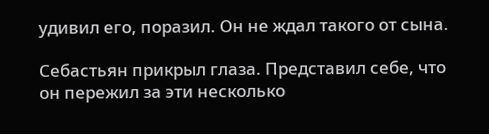удивил его, поразил. Он не ждал такого от сына.

Себастьян прикрыл глаза. Представил себе, что он пережил за эти несколько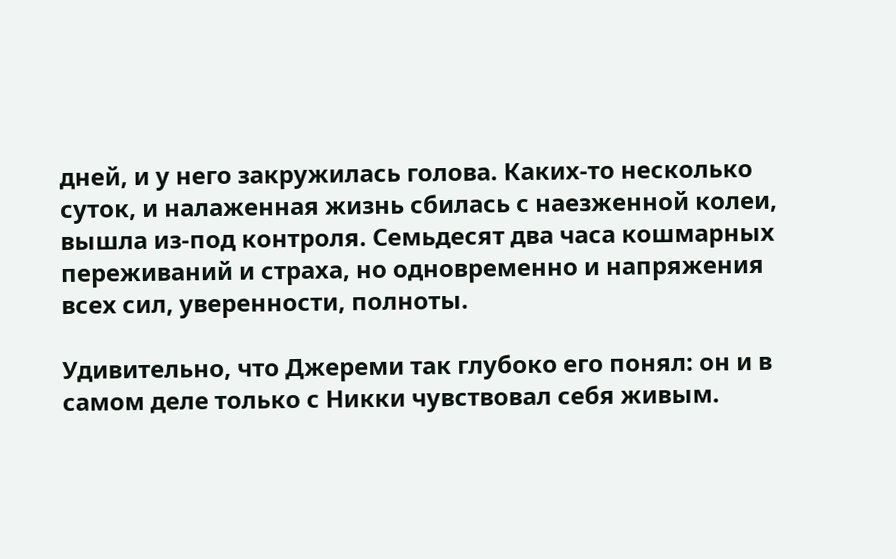дней, и у него закружилась голова. Каких-то несколько суток, и налаженная жизнь сбилась с наезженной колеи, вышла из-под контроля. Семьдесят два часа кошмарных переживаний и страха, но одновременно и напряжения всех сил, уверенности, полноты.

Удивительно, что Джереми так глубоко его понял: он и в самом деле только с Никки чувствовал себя живым.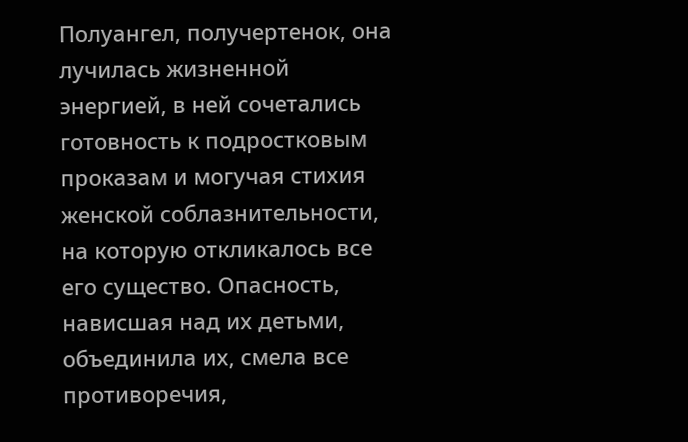Полуангел, получертенок, она лучилась жизненной энергией, в ней сочетались готовность к подростковым проказам и могучая стихия женской соблазнительности, на которую откликалось все его существо. Опасность, нависшая над их детьми, объединила их, смела все противоречия,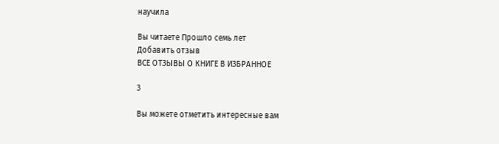научила

Вы читаете Прошло семь лет
Добавить отзыв
ВСЕ ОТЗЫВЫ О КНИГЕ В ИЗБРАННОЕ

3

Вы можете отметить интересные вам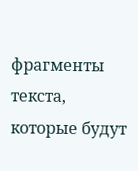фрагменты текста, которые будут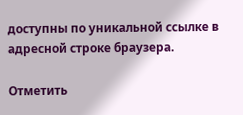доступны по уникальной ссылке в адресной строке браузера.

Отметить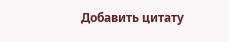Добавить цитату